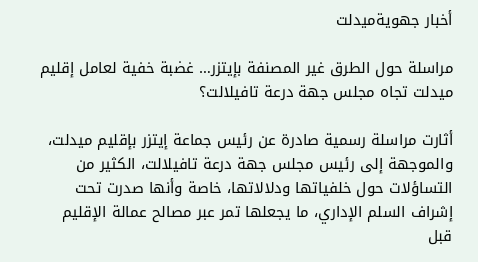أخبار جهويةميدلت

مراسلة حول الطرق غير المصنفة بإيتزر… غضبة خفية لعامل إقليم ميدلت تجاه مجلس جهة درعة تافيلالت؟

أثارت مراسلة رسمية صادرة عن رئيس جماعة إيتزر بإقليم ميدلت، والموجهة إلى رئيس مجلس جهة درعة تافيلالت، الكثير من التساؤلات حول خلفياتها ودلالاتها، خاصة وأنها صدرت تحت إشراف السلم الإداري، ما يجعلها تمر عبر مصالح عمالة الإقليم قبل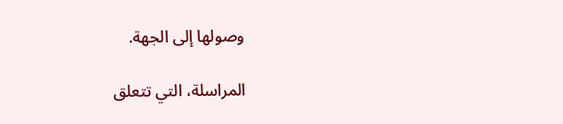وصولها إلى الجهة.

المراسلة، التي تتعلق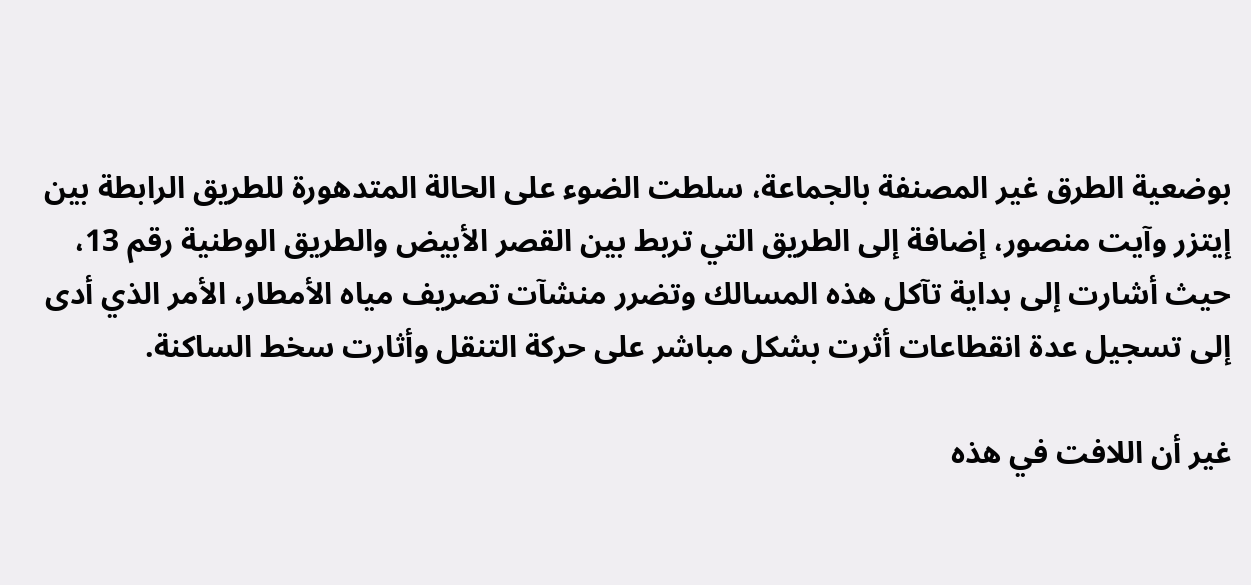بوضعية الطرق غير المصنفة بالجماعة، سلطت الضوء على الحالة المتدهورة للطريق الرابطة بين إيتزر وآيت منصور، إضافة إلى الطريق التي تربط بين القصر الأبيض والطريق الوطنية رقم 13، حيث أشارت إلى بداية تآكل هذه المسالك وتضرر منشآت تصريف مياه الأمطار، الأمر الذي أدى إلى تسجيل عدة انقطاعات أثرت بشكل مباشر على حركة التنقل وأثارت سخط الساكنة.

غير أن اللافت في هذه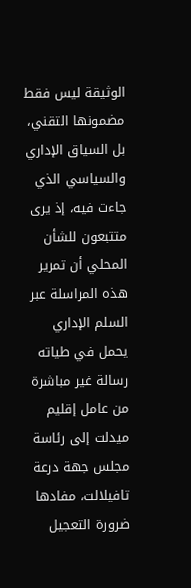الوثيقة ليس فقط مضمونها التقني، بل السياق الإداري والسياسي الذي جاءت فيه، إذ يرى متتبعون للشأن المحلي أن تمرير هذه المراسلة عبر السلم الإداري يحمل في طياته رسالة غير مباشرة من عامل إقليم ميدلت إلى رئاسة مجلس جهة درعة تافيلالت، مفادها ضرورة التعجيل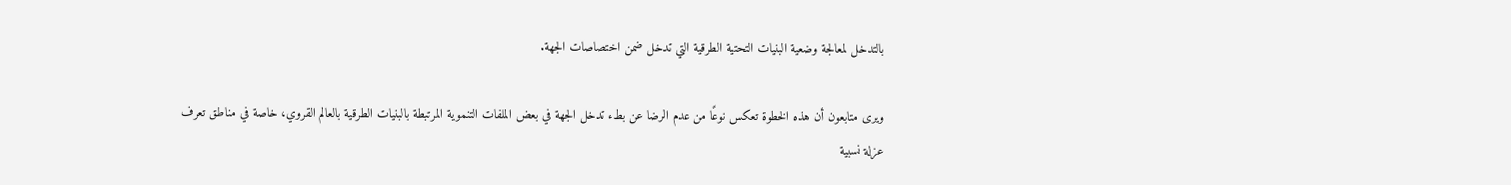بالتدخل لمعالجة وضعية البنيات التحتية الطرقية التي تدخل ضمن اختصاصات الجهة.

ويرى متابعون أن هذه الخطوة تعكس نوعًا من عدم الرضا عن بطء تدخل الجهة في بعض الملفات التنموية المرتبطة بالبنيات الطرقية بالعالم القروي، خاصة في مناطق تعرف عزلة نسبية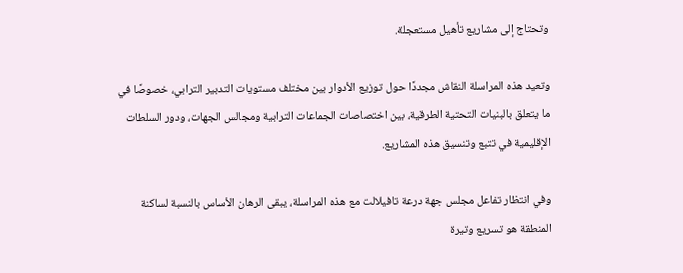وتحتاج إلى مشاريع تأهيل مستعجلة.

وتعيد هذه المراسلة النقاش مجددًا حول توزيع الأدوار بين مختلف مستويات التدبير الترابي، خصوصًا في ما يتعلق بالبنيات التحتية الطرقية، بين اختصاصات الجماعات الترابية ومجالس الجهات، ودور السلطات الإقليمية في تتبع وتنسيق هذه المشاريع.

وفي انتظار تفاعل مجلس جهة درعة تافيلالت مع هذه المراسلة، يبقى الرهان الأساس بالنسبة لساكنة المنطقة هو تسريع وتيرة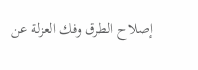إصلاح الطرق وفك العزلة عن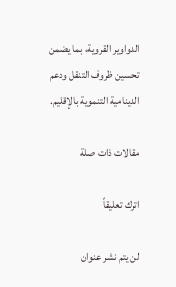الدواوير القروية، بما يضمن تحسين ظروف التنقل ودعم الدينامية التنموية بالإقليم.

مقالات ذات صلة

اترك تعليقاً

لن يتم نشر عنوان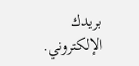بريدك الإلكتروني.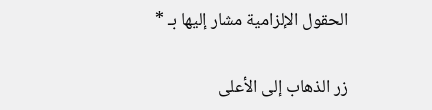الحقول الإلزامية مشار إليها بـ *

زر الذهاب إلى الأعلى